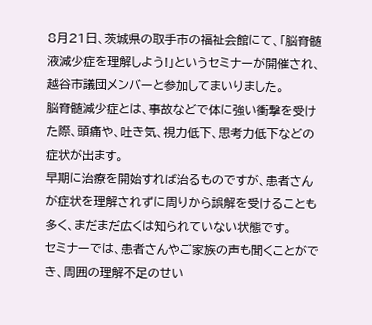8月21日、茨城県の取手市の福祉会館にて、「脳脊髄液減少症を理解しよう!」というセミナーが開催され、越谷市議団メンバーと参加してまいりました。
脳脊髄減少症とは、事故などで体に強い衝撃を受けた際、頭痛や、吐き気、視力低下、思考力低下などの症状が出ます。
早期に治療を開始すれば治るものですが、患者さんが症状を理解されずに周りから誤解を受けることも多く、まだまだ広くは知られていない状態です。
セミナーでは、患者さんやご家族の声も聞くことができ、周囲の理解不足のせい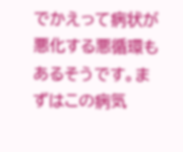でかえって病状が悪化する悪循環もあるそうです。まずはこの病気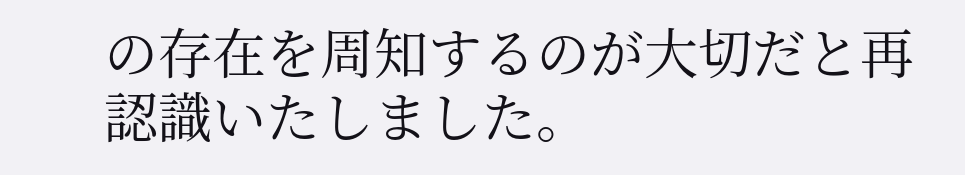の存在を周知するのが大切だと再認識いたしました。